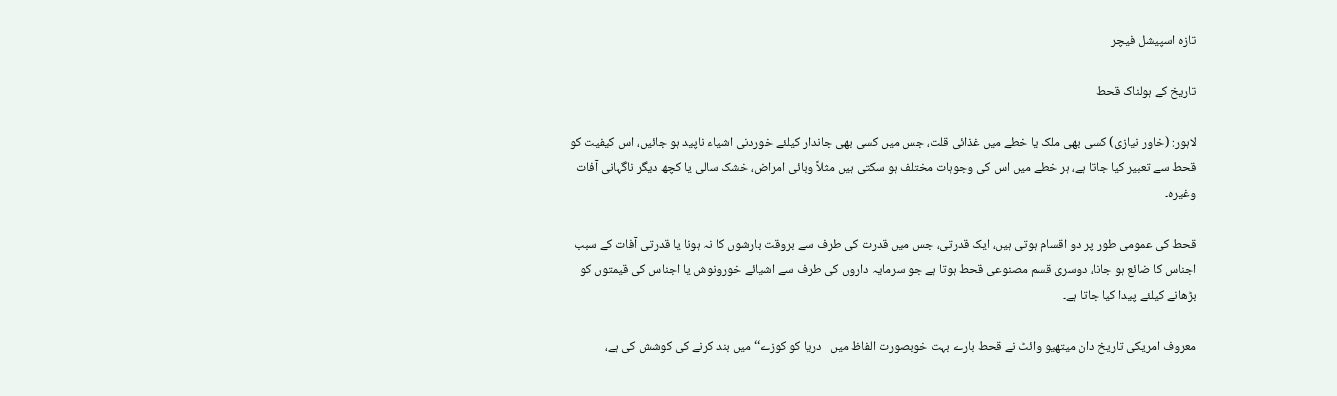تازہ اسپیشل فیچر

تاریخ کے ہولناک قحط

لاہور: (خاور نیازی) کسی بھی ملک یا خطے میں غذائی قلت، جس میں کسی بھی جاندار کیلئے خوردنی اشیاء ناپید ہو جائیں، اس کیفیت کو قحط سے تعبیر کیا جاتا ہے، ہر خطے میں اس کی وجوہات مختلف ہو سکتی ہیں مثلاً وبائی امراض، خشک سالی یا کچھ دیگر ناگہانی آفات وغیرہ۔

قحط کی عمومی طور پر دو اقسام ہوتی ہیں، ایک قدرتی، جس میں قدرت کی طرف سے بروقت بارشوں کا نہ ہونا یا قدرتی آفات کے سبب اجناس کا ضائع ہو جانا، دوسری قسم مصنوعی قحط ہوتا ہے جو سرمایہ داروں کی طرف سے اشیائے خورونوش یا اجناس کی قیمتوں کو بڑھانے کیلئے پیدا کیا جاتا ہے۔

معروف امریکی تاریخ دان میتھیو وائٹ نے قحط بارے بہت خوبصورت الفاظ میں   دریا کو کوزے‘‘ میں بند کرنے کی کوشش کی ہے،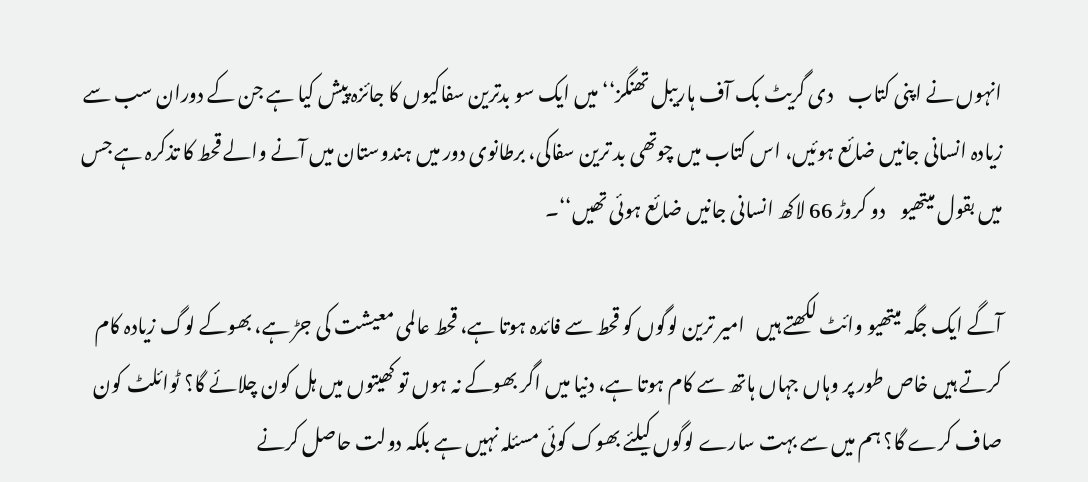انہوں نے اپنی کتاب    دی گریٹ بک آف ہاریبل تھنگز‘‘ میں ایک سو بدترین سفاکیوں کا جائزہ پیش کیا ہے جن کے دوران سب سے زیادہ انسانی جانیں ضائع ہوئیں، اس کتاب میں چوتھی بد ترین سفاکی، برطانوی دور میں ہندوستان میں آنے والے قحط کا تذکرہ ہے جس میں بقول میتھیو    دو کروڑ 66 لاکھ انسانی جانیں ضائع ہوئی تھیں‘‘۔

آگے ایک جگہ میتھیو وائٹ لکھتے ہیں   امیر ترین لوگوں کو قحط سے فائدہ ہوتا ہے، قحط عالمی معیشت کی جڑ ہے، بھوکے لوگ زیادہ کام کرتے ہیں خاص طور پر وہاں جہاں ہاتھ سے کام ہوتا ہے، دنیا میں اگر بھوکے نہ ہوں تو کھیتوں میں ہل کون چلائے گا؟ ٹوائلٹ کون صاف کرے گا؟ ہم میں سے بہت سارے لوگوں کیلئے بھوک کوئی مسئلہ نہیں ہے بلکہ دولت حاصل کرنے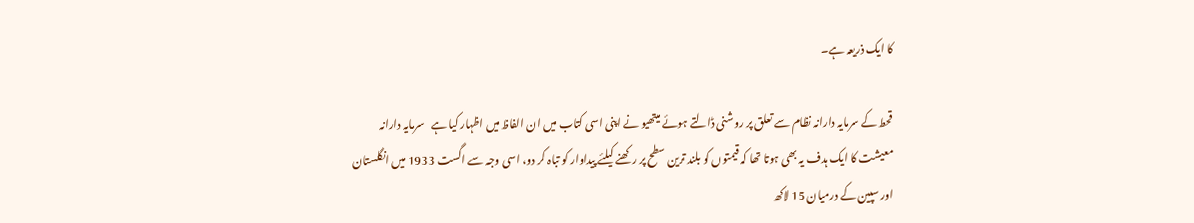کا ایک ذریعہ ہے۔

قحط کے سرمایہ دارانہ نظام سے تعلق پر روشنی ڈالتے ہوئے میتھیو نے اپنی اسی کتاب میں ان الفاظ میں اظہار کیا ہے   سرمایہ دارانہ معیشت کا ایک ہدف یہ بھی ہوتا تھا کہ قیمتوں کو بلند ترین سطح پر رکھنے کیلئے پیداوار کو تباہ کر دو، اسی وجہ سے اگست 1933 میں انگلستان اور سپین کے درمیان 15 لاکھ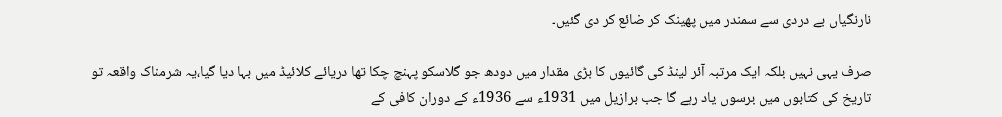نارنگیاں بے دردی سے سمندر میں پھینک کر ضائع کر دی گئیں۔

صرف یہی نہیں بلکہ ایک مرتبہ آئر لینڈ کی گائیوں کا بڑی مقدار میں دودھ جو گلاسکو پہنچ چکا تھا دریائے کلائیڈ میں بہا دیا گیا،یہ شرمناک واقعہ تو تاریخ کی کتابوں میں برسوں یاد رہے گا جب برازیل میں 1931ء سے 1936ء کے دوران کافی کے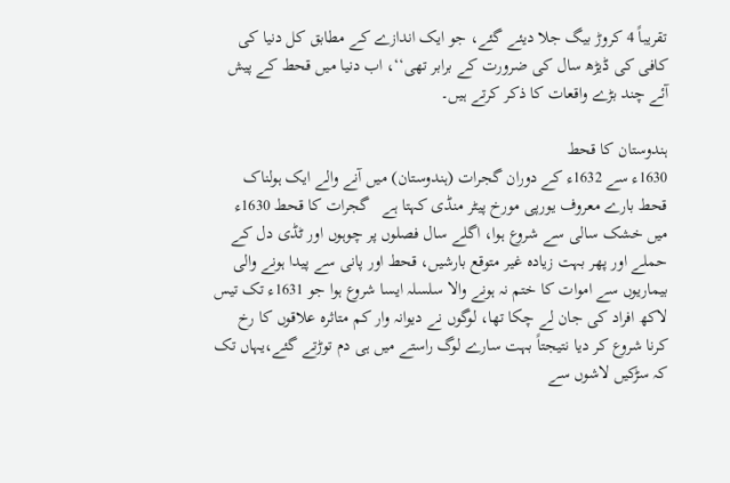تقریباً 4 کروڑ بیگ جلا دیئے گئے، جو ایک اندازے کے مطابق کل دنیا کی کافی کی ڈیڑھ سال کی ضرورت کے برابر تھی‘‘، اب دنیا میں قحط کے پیش آئے چند بڑے واقعات کا ذکر کرتے ہیں۔

ہندوستان کا قحط
1630ء سے 1632ء کے دوران گجرات (ہندوستان) میں آنے والے ایک ہولناک قحط بارے معروف یورپی مورخ پیٹر منڈی کہتا ہے   گجرات کا قحط 1630ء میں خشک سالی سے شروع ہوا، اگلے سال فصلوں پر چوہوں اور ٹڈی دل کے حملے اور پھر بہت زیادہ غیر متوقع بارشیں، قحط اور پانی سے پیدا ہونے والی بیماریوں سے اموات کا ختم نہ ہونے والا سلسلہ ایسا شروع ہوا جو 1631ء تک تیس لاکھ افراد کی جان لے چکا تھا، لوگوں نے دیوانہ وار کم متاثرہ علاقوں کا رخ کرنا شروع کر دیا نتیجتاً بہت سارے لوگ راستے میں ہی دم توڑتے گئے،یہاں تک کہ سڑکیں لاشوں سے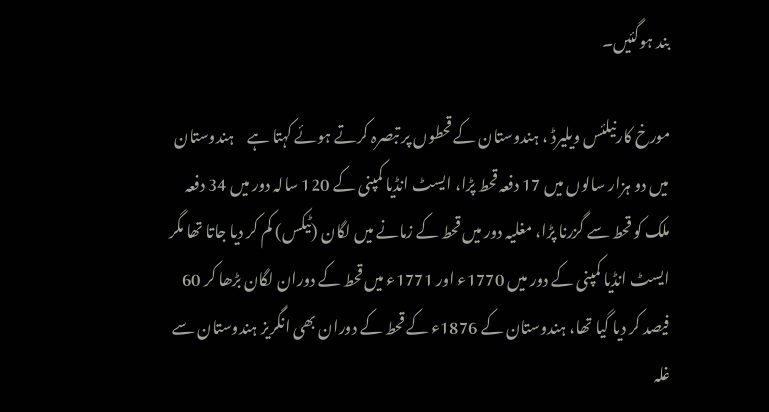بند ہوگئیں۔

مورخ کارنیلئس ویلیرڈ ، ہندوستان کے قحطوں پر تبصرہ کرتے ہوئے کہتا ہے    ہندوستان میں دو ہزار سالوں میں 17 دفعہ قحط پڑا، ایسٹ انڈیا کمپنی کے 120 سالہ دور میں 34 دفعہ ملک کو قحط سے گزرنا پڑا، مغلیہ دور میں قحط کے زمانے میں لگان (ٹیکس) کم کر دیا جاتا تھا مگر ایسٹ انڈیا کمپنی کے دور میں 1770ء اور 1771ء میں قحط کے دوران لگان بڑھا کر 60 فیصد کر دیا گیا تھا، ہندوستان کے 1876ء کے قحط کے دوران بھی انگریز ہندوستان سے غلہ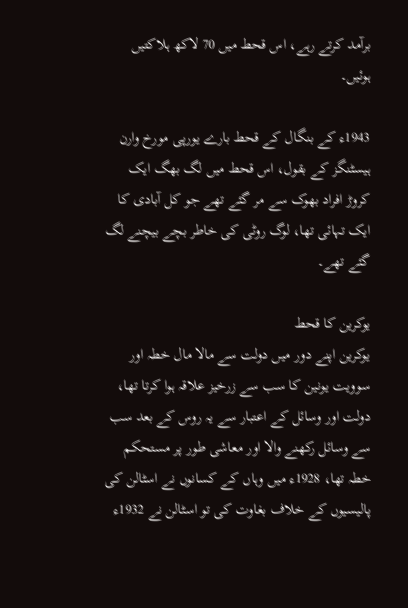برآمد کرتے رہے، اس قحط میں 70 لاکھ ہلاکتیں ہوئیں۔

1943ء کے بنگال کے قحط بارے یورپی مورخ وارن ہیسٹنگز کے بقول، اس قحط میں لگ بھگ ایک کروڑ افراد بھوک سے مر گئے تھے جو کل آبادی کا ایک تہائی تھا، لوگ روٹی کی خاطر بچے بیچنے لگ گئے تھے۔

یوکرین کا قحط
یوکرین اپنے دور میں دولت سے مالا مال خطہ اور سوویت یونین کا سب سے زرخیز علاقہ ہوا کرتا تھا، دولت اور وسائل کے اعتبار سے یہ روس کے بعد سب سے وسائل رکھنے والا اور معاشی طور پر مستحکم خطہ تھا، 1928ء میں وہاں کے کسانوں نے اسٹالن کی پالیسیوں کے خلاف بغاوت کی تو اسٹالن نے 1932ء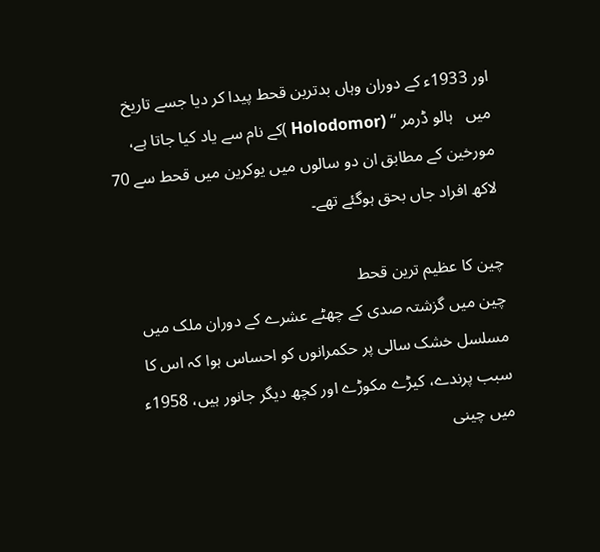اور 1933ء کے دوران وہاں بدترین قحط پیدا کر دیا جسے تاریخ میں   ہالو ڈرمر ‘‘ (Holodomor )کے نام سے یاد کیا جاتا ہے، مورخین کے مطابق ان دو سالوں میں یوکرین میں قحط سے 70 لاکھ افراد جاں بحق ہوگئے تھے۔

چین کا عظیم ترین قحط
چین میں گزشتہ صدی کے چھٹے عشرے کے دوران ملک میں مسلسل خشک سالی پر حکمرانوں کو احساس ہوا کہ اس کا سبب پرندے، کیڑے مکوڑے اور کچھ دیگر جانور ہیں، 1958ء میں چینی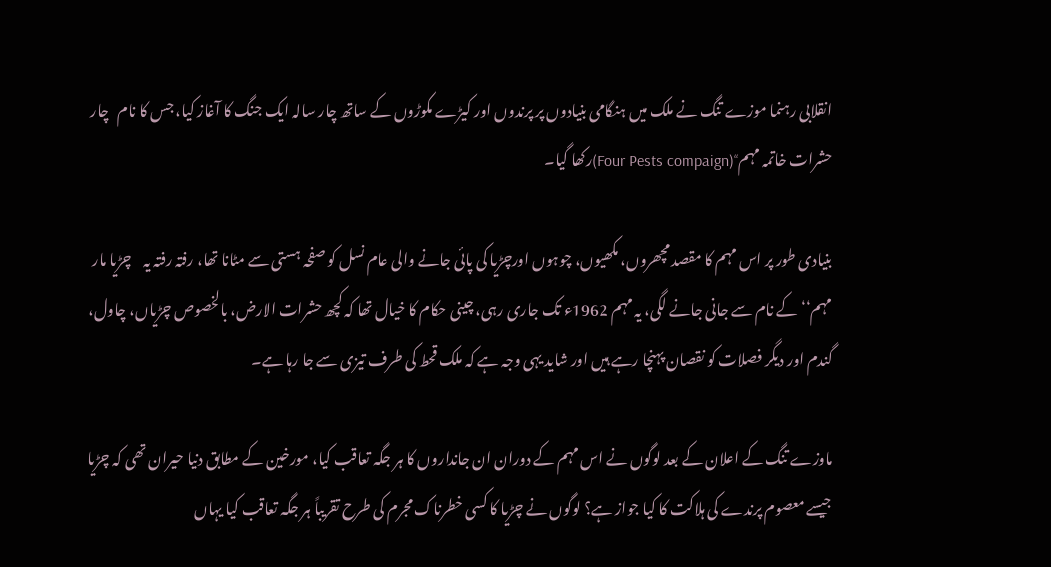انقلابی رہنما موزے تنگ نے ملک میں ہنگامی بنیادوں پر پرندوں اور کیڑے مکوڑوں کے ساتھ چار سالہ ایک جنگ کا آغاز کیا، جس کا نام   چار حشرات خاتمہ مہم‘‘(Four Pests compaign)رکھا گیا۔

بنیادی طور پر اس مہم کا مقصد مچھروں، مکھیوں، چوہوں اورچڑیا کی پائی جانے والی عام نسل کو صفحہ ہستی سے مٹانا تھا، رفتہ رفتہ یہ    چڑیا مار مہم‘‘ کے نام سے جانی جانے لگی، یہ مہم 1962ء تک جاری رہی، چینی حکام کا خیال تھا کہ کچھ حشرات الارض، بالخصوص چڑیاں، چاول، گندم اور دیگر فصلات کو نقصان پہنچا رہے ہیں اور شاید یہی وجہ ہے کہ ملک قحط کی طرف تیزی سے جا رہا ہے۔

ماوزے تنگ کے اعلان کے بعد لوگوں نے اس مہم کے دوران ان جانداروں کا ہر جگہ تعاقب کیا، مورخین کے مطابق دنیا حیران تھی کہ چڑیا جیسے معصوم پرندے کی ہلاکت کا کیا جواز ہے؟ لوگوں نے چڑیا کا کسی خطرناک مجرم کی طرح تقریباً ہر جگہ تعاقب کیا یہاں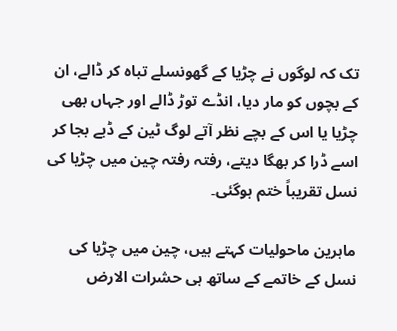تک کہ لوگوں نے چڑیا کے گھونسلے تباہ کر ڈالے، ان کے بچوں کو مار دیا، انڈے توڑ ڈالے اور جہاں بھی چڑیا یا اس کے بچے نظر آتے لوگ ٹین کے ڈبے بجا کر اسے ڈرا کر بھگا دیتے، رفتہ رفتہ چین میں چڑیا کی نسل تقریباً ختم ہوگئی۔

ماہرین ماحولیات کہتے ہیں، چین میں چڑیا کی نسل کے خاتمے کے ساتھ ہی حشرات الارض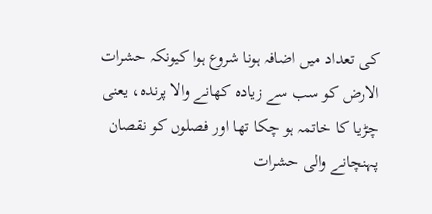کی تعداد میں اضافہ ہونا شروع ہوا کیونکہ حشرات الارض کو سب سے زیادہ کھانے والا پرندہ، یعنی چڑیا کا خاتمہ ہو چکا تھا اور فصلوں کو نقصان پہنچانے والی حشرات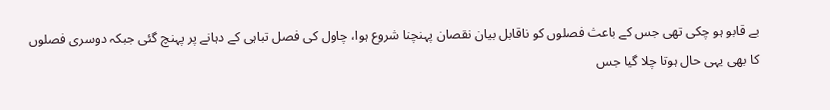بے قابو ہو چکی تھی جس کے باعث فصلوں کو ناقابل بیان نقصان پہنچنا شروع ہوا، چاول کی فصل تباہی کے دہانے پر پہنچ گئی جبکہ دوسری فصلوں کا بھی یہی حال ہوتا چلا گیا جس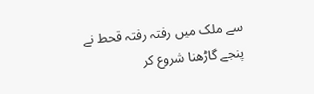سے ملک میں رفتہ رفتہ قحط نے پنجے گاڑھنا شروع کر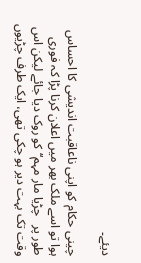دیئے۔

چینی حکام کو اپنی ناعاقبت اندیشی کا احساس ہوا تو اسے ملک بھر میں اعلان کرنا پڑا کہ فوری طور پر   چڑیا مار مہم‘‘ کو روک دیا جائے لیکن اس وقت تک بہت دیر ہو چکی تھی، ایک طرف چڑیوں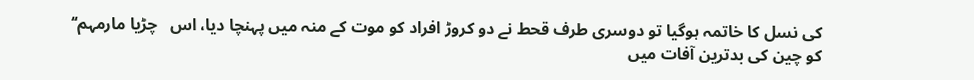کی نسل کا خاتمہ ہوگیا تو دوسری طرف قحط نے دو کروڑ افراد کو موت کے منہ میں پہنچا دیا، اس   چڑیا مارمہم‘‘ کو چین کی بدترین آفات میں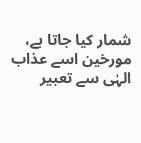شمار کیا جاتا ہے، مورخین اسے عذاب الہٰی سے تعبیر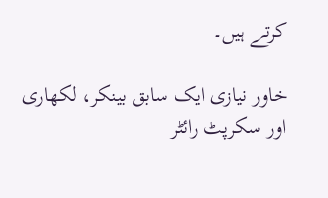کرتے ہیں۔

خاور نیازی ایک سابق بینکر، لکھاری اور سکرپٹ رائٹر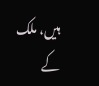ہیں، ملک کے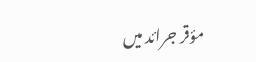مؤقر جرائد میں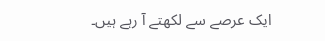ایک عرصے سے لکھتے آ رہے ہیں۔